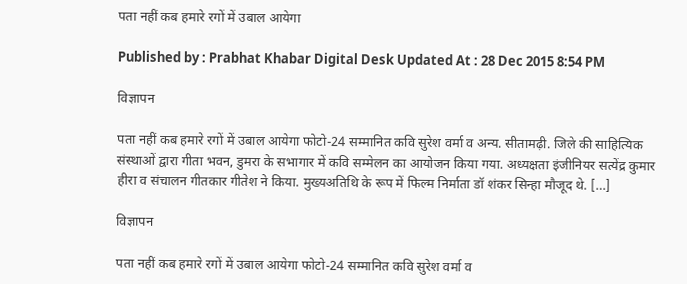पता नहीं कब हमारे रगों में उबाल आयेगा

Published by : Prabhat Khabar Digital Desk Updated At : 28 Dec 2015 8:54 PM

विज्ञापन

पता नहीं कब हमारे रगों में उबाल आयेगा फोटो-24 सम्मानित कवि सुरेश वर्मा व अन्य. सीतामढ़ी. जिले की साहित्यिक संस्थाओं द्वारा गीता भवन, डुमरा के सभागार में कवि सम्मेलन का आयोजन किया गया. अध्यक्षता इंजीनियर सत्येंद्र कुमार हीरा व संचालन गीतकार गीतेश ने किया. मुख्यअतिथि के रूप में फिल्म निर्माता डॉ शंकर सिन्हा मौजूद थे. […]

विज्ञापन

पता नहीं कब हमारे रगों में उबाल आयेगा फोटो-24 सम्मानित कवि सुरेश वर्मा व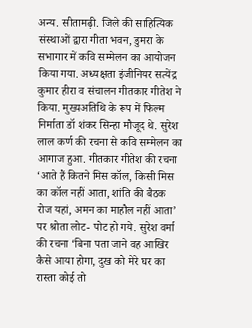अन्य. सीतामढ़ी. जिले की साहित्यिक संस्थाओं द्वारा गीता भवन, डुमरा के सभागार में कवि सम्मेलन का आयोजन किया गया. अध्यक्षता इंजीनियर सत्येंद्र कुमार हीरा व संचालन गीतकार गीतेश ने किया. मुख्यअतिथि के रूप में फिल्म निर्माता डॉ शंकर सिन्हा मौजूद थे. सुरेश लाल कर्ण की रचना से कवि सम्मेलन का आगाज हुआ. गीतकार गीतेश की रचना ‘आते हैं कितने मिस कॉल, किसी मिस का कॉल नहीं आता, शांति की बैठक रोज यहां, अमन का माहौल नहीं आता’ पर श्रोता लोट- पोट हो गये. सुरेश वर्मा की रचना ‘बिना पता जाने वह आखिर कैसे आया होगा, दुख को मेरे घर का रास्ता कोई तो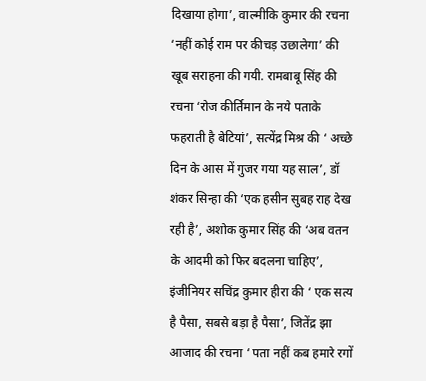दिखाया होगा’, वाल्मीकि कुमार की रचना ‘नहीं कोई राम पर कीचड़ उछालेगा’ की खूब सराहना की गयी. रामबाबू सिंह की रचना ‘रोज कीर्तिमान के नये पताके फहराती है बेटियां’, सत्येंद्र मिश्र की ‘ अच्छे दिन के आस में गुजर गया यह साल’, डॉ शंकर सिन्हा की ‘एक हसीन सुबह राह देख रही है’, अशोक कुमार सिंह की ‘अब वतन के आदमी को फिर बदलना चाहिए’, इंजीनियर सचिंद्र कुमार हीरा की ‘ एक सत्य है पैसा, सबसे बड़ा है पैसा’, जितेंद्र झा आजाद की रचना ‘ पता नहीं कब हमारे रगों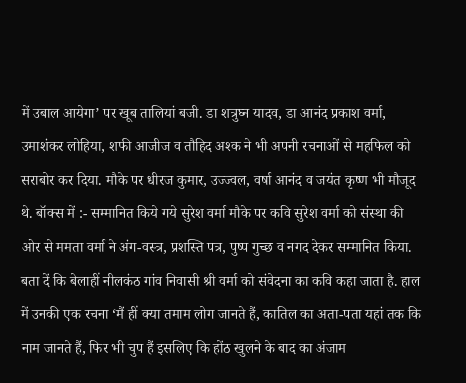में उबाल आयेगा’ पर खूब तालियां बजी. डा शत्रुघ्न यादव, डा आनंद प्रकाश वर्मा, उमाशंकर लोहिया, शफी आजीज व तौहिद अश्क ने भी अपनी रचनाओं से महफिल को सराबोर कर दिया. मौके पर धीरज कुमार, उज्ज्वल, वर्षा आनंद व जयंत कृष्ण भी मौजूद थे. बॉक्स में :- सम्मानित किये गये सुरेश वर्मा मौके पर कवि सुरेश वर्मा को संस्था की ओर से ममता वर्मा ने अंग-वस्त्र, प्रशस्ति पत्र, पुष्प गुच्छ व नगद देकर सम्मानित किया. बता दें कि बेलाहीं नीलकंठ गांव निवासी श्री वर्मा को संवेदना का कवि कहा जाता है. हाल में उनकी एक रचना ‘मैं हीं क्या तमाम लोग जानते हैं, कातिल का अता-पता यहां तक कि नाम जानते हैं, फिर भी चुप हैं इसलिए कि होंठ खुलने के बाद का अंजाम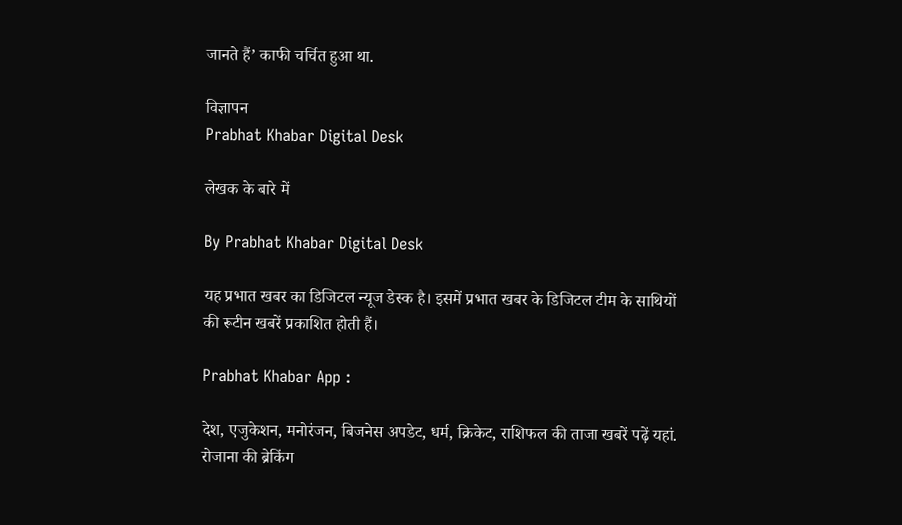जानते हैं’ काफी चर्चित हुआ था.

विज्ञापन
Prabhat Khabar Digital Desk

लेखक के बारे में

By Prabhat Khabar Digital Desk

यह प्रभात खबर का डिजिटल न्यूज डेस्क है। इसमें प्रभात खबर के डिजिटल टीम के साथियों की रूटीन खबरें प्रकाशित होती हैं।

Prabhat Khabar App :

देश, एजुकेशन, मनोरंजन, बिजनेस अपडेट, धर्म, क्रिकेट, राशिफल की ताजा खबरें पढ़ें यहां. रोजाना की ब्रेकिंग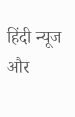हिंदी न्यूज और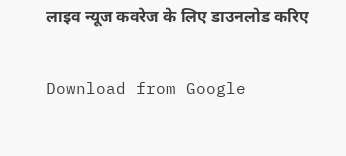लाइव न्यूज कवरेज के लिए डाउनलोड करिए

Download from Google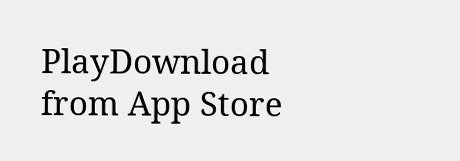PlayDownload from App Store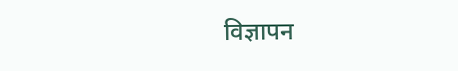विज्ञापन